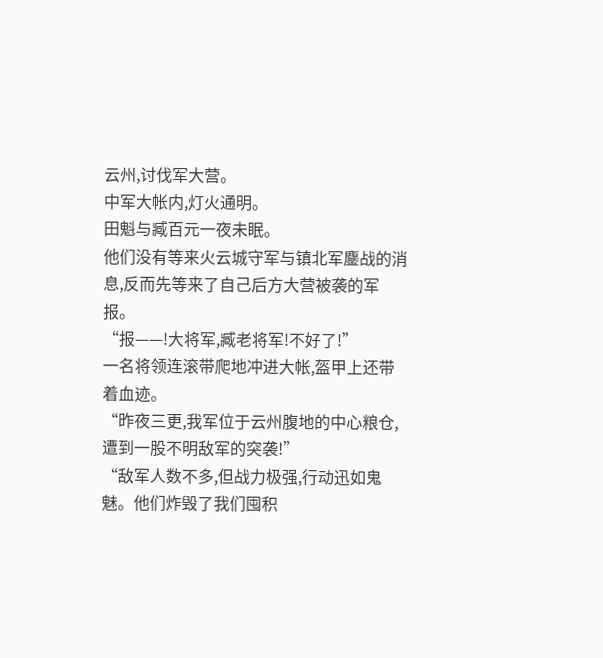云州,讨伐军大营。
中军大帐内,灯火通明。
田魁与臧百元一夜未眠。
他们没有等来火云城守军与镇北军鏖战的消息,反而先等来了自己后方大营被袭的军报。
“报——!大将军,臧老将军!不好了!”
一名将领连滚带爬地冲进大帐,盔甲上还带着血迹。
“昨夜三更,我军位于云州腹地的中心粮仓,遭到一股不明敌军的突袭!”
“敌军人数不多,但战力极强,行动迅如鬼魅。他们炸毁了我们囤积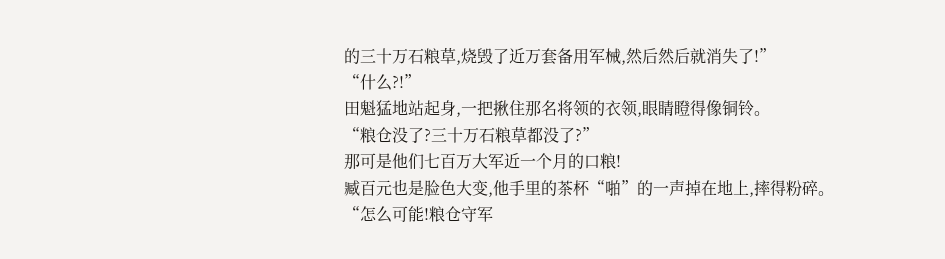的三十万石粮草,烧毁了近万套备用军械,然后然后就消失了!”
“什么?!”
田魁猛地站起身,一把揪住那名将领的衣领,眼睛瞪得像铜铃。
“粮仓没了?三十万石粮草都没了?”
那可是他们七百万大军近一个月的口粮!
臧百元也是脸色大变,他手里的茶杯“啪”的一声掉在地上,摔得粉碎。
“怎么可能!粮仓守军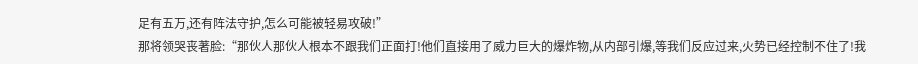足有五万,还有阵法守护,怎么可能被轻易攻破!”
那将领哭丧著脸:“那伙人那伙人根本不跟我们正面打!他们直接用了威力巨大的爆炸物,从内部引爆,等我们反应过来,火势已经控制不住了!我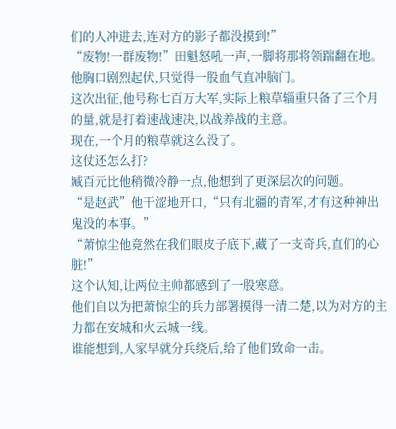们的人冲进去,连对方的影子都没摸到!”
“废物!一群废物!”田魁怒吼一声,一脚将那将领踹翻在地。
他胸口剧烈起伏,只觉得一股血气直冲脑门。
这次出征,他号称七百万大军,实际上粮草辎重只备了三个月的量,就是打着速战速决,以战养战的主意。
现在,一个月的粮草就这么没了。
这仗还怎么打?
臧百元比他稍微冷静一点,他想到了更深层次的问题。
“是赵武”他干涩地开口,“只有北疆的青军,才有这种神出鬼没的本事。”
“萧惊尘他竟然在我们眼皮子底下,藏了一支奇兵,直们的心脏!”
这个认知,让两位主帅都感到了一股寒意。
他们自以为把萧惊尘的兵力部署摸得一清二楚,以为对方的主力都在安城和火云城一线。
谁能想到,人家早就分兵绕后,给了他们致命一击。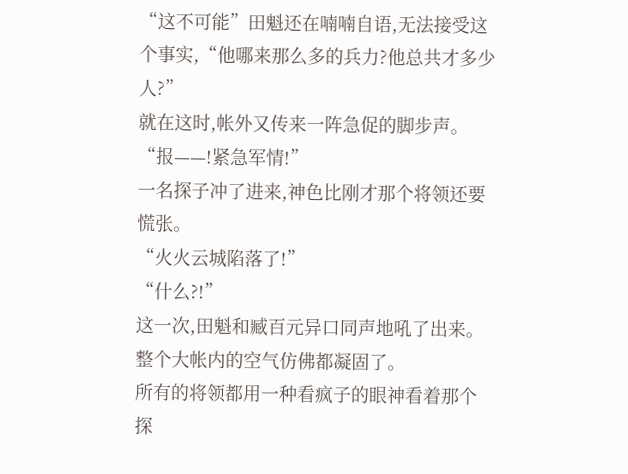“这不可能”田魁还在喃喃自语,无法接受这个事实,“他哪来那么多的兵力?他总共才多少人?”
就在这时,帐外又传来一阵急促的脚步声。
“报——!紧急军情!”
一名探子冲了进来,神色比刚才那个将领还要慌张。
“火火云城陷落了!”
“什么?!”
这一次,田魁和臧百元异口同声地吼了出来。
整个大帐内的空气仿佛都凝固了。
所有的将领都用一种看疯子的眼神看着那个探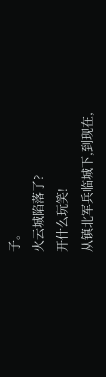子。
火云城陷落了?
开什么玩笑!
从镇北军兵临城下,到现在,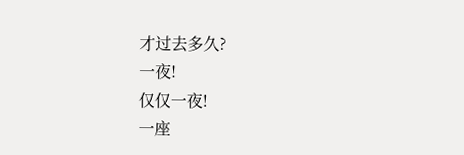才过去多久?
一夜!
仅仅一夜!
一座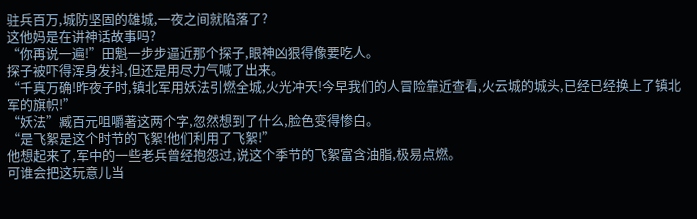驻兵百万,城防坚固的雄城,一夜之间就陷落了?
这他妈是在讲神话故事吗?
“你再说一遍!”田魁一步步逼近那个探子,眼神凶狠得像要吃人。
探子被吓得浑身发抖,但还是用尽力气喊了出来。
“千真万确!昨夜子时,镇北军用妖法引燃全城,火光冲天!今早我们的人冒险靠近查看,火云城的城头,已经已经换上了镇北军的旗帜!”
“妖法”臧百元咀嚼著这两个字,忽然想到了什么,脸色变得惨白。
“是飞絮是这个时节的飞絮!他们利用了飞絮!”
他想起来了,军中的一些老兵曾经抱怨过,说这个季节的飞絮富含油脂,极易点燃。
可谁会把这玩意儿当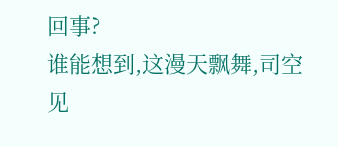回事?
谁能想到,这漫天飘舞,司空见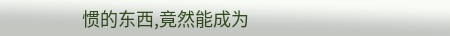惯的东西,竟然能成为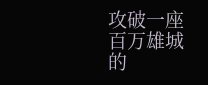攻破一座百万雄城的